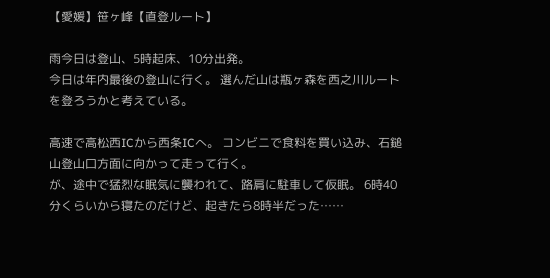【愛媛】笹ヶ峰【直登ルート】

雨今日は登山、5時起床、10分出発。
今日は年内最後の登山に行く。 選んだ山は瓶ヶ森を西之川ルートを登ろうかと考えている。

高速で高松西ICから西条ICへ。 コンビニで食料を買い込み、石鎚山登山口方面に向かって走って行く。
が、途中で猛烈な眠気に襲われて、路肩に駐車して仮眠。 6時40分くらいから寝たのだけど、起きたら8時半だった……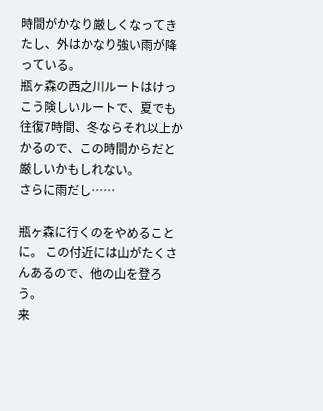時間がかなり厳しくなってきたし、外はかなり強い雨が降っている。
瓶ヶ森の西之川ルートはけっこう険しいルートで、夏でも往復7時間、冬ならそれ以上かかるので、この時間からだと厳しいかもしれない。
さらに雨だし……

瓶ヶ森に行くのをやめることに。 この付近には山がたくさんあるので、他の山を登ろう。
来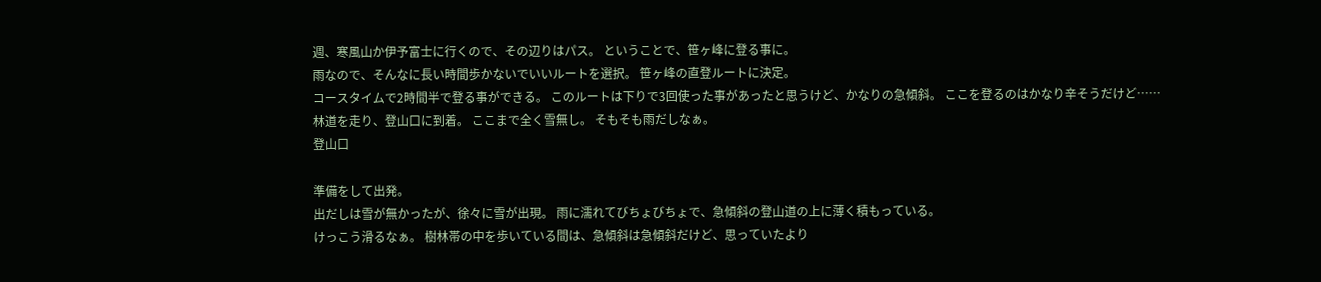週、寒風山か伊予富士に行くので、その辺りはパス。 ということで、笹ヶ峰に登る事に。
雨なので、そんなに長い時間歩かないでいいルートを選択。 笹ヶ峰の直登ルートに決定。
コースタイムで2時間半で登る事ができる。 このルートは下りで3回使った事があったと思うけど、かなりの急傾斜。 ここを登るのはかなり辛そうだけど……
林道を走り、登山口に到着。 ここまで全く雪無し。 そもそも雨だしなぁ。
登山口

準備をして出発。
出だしは雪が無かったが、徐々に雪が出現。 雨に濡れてびちょびちょで、急傾斜の登山道の上に薄く積もっている。
けっこう滑るなぁ。 樹林帯の中を歩いている間は、急傾斜は急傾斜だけど、思っていたより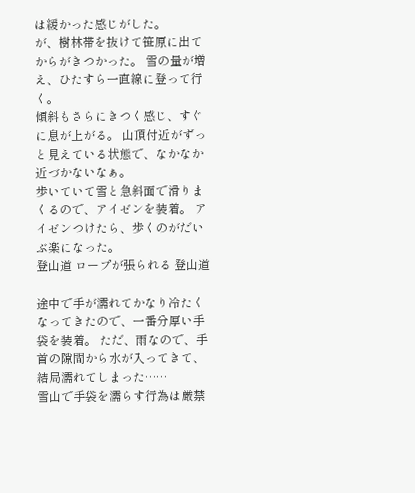は緩かった感じがした。
が、樹林帯を抜けて笹原に出てからがきつかった。 雪の量が増え、ひたすら一直線に登って行く。
傾斜もさらにきつく感じ、すぐに息が上がる。 山頂付近がずっと見えている状態で、なかなか近づかないなぁ。
歩いていて雪と急斜面で滑りまくるので、アイゼンを装着。 アイゼンつけたら、歩くのがだいぶ楽になった。
登山道 ロープが張られる 登山道

途中で手が濡れてかなり冷たくなってきたので、一番分厚い手袋を装着。 ただ、雨なので、手首の隙間から水が入ってきて、結局濡れてしまった……
雪山で手袋を濡らす行為は厳禁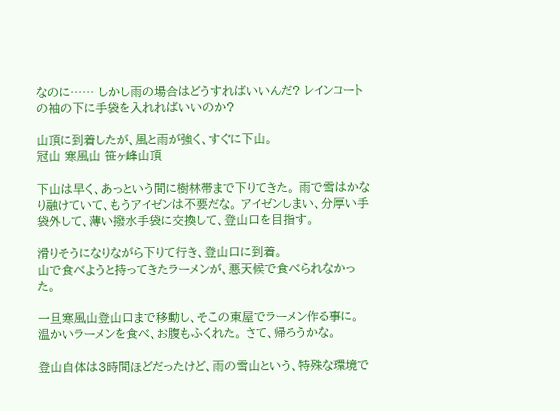なのに…… しかし雨の場合はどうすればいいんだ? レインコートの袖の下に手袋を入れればいいのか?

山頂に到着したが、風と雨が強く、すぐに下山。
冠山 寒風山 笹ヶ峰山頂

下山は早く、あっという間に樹林帯まで下りてきた。 雨で雪はかなり融けていて、もうアイゼンは不要だな。 アイゼンしまい、分厚い手袋外して、薄い撥水手袋に交換して、登山口を目指す。

滑りそうになりながら下りて行き、登山口に到着。
山で食べようと持ってきたラーメンが、悪天候で食べられなかった。

一旦寒風山登山口まで移動し、そこの東屋でラーメン作る事に。
温かいラーメンを食べ、お腹もふくれた。 さて、帰ろうかな。

登山自体は3時間ほどだったけど、雨の雪山という、特殊な環境で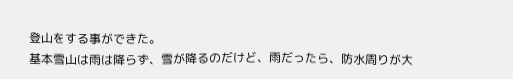登山をする事ができた。
基本雪山は雨は降らず、雪が降るのだけど、雨だったら、防水周りが大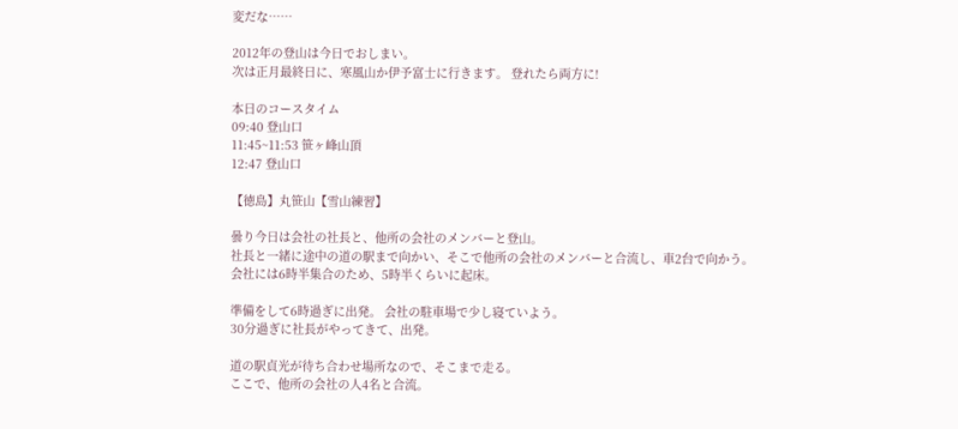変だな……

2012年の登山は今日でおしまい。
次は正月最終日に、寒風山か伊予富士に行きます。 登れたら両方に!

本日のコースタイム
09:40 登山口
11:45~11:53 笹ヶ峰山頂
12:47 登山口

【徳島】丸笹山【雪山練習】

曇り今日は会社の社長と、他所の会社のメンバーと登山。
社長と一緒に途中の道の駅まで向かい、そこで他所の会社のメンバーと合流し、車2台で向かう。
会社には6時半集合のため、5時半くらいに起床。

準備をして6時過ぎに出発。 会社の駐車場で少し寝ていよう。
30分過ぎに社長がやってきて、出発。

道の駅貞光が待ち合わせ場所なので、そこまで走る。
ここで、他所の会社の人4名と合流。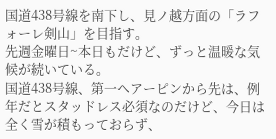国道438号線を南下し、見ノ越方面の「ラフォーレ剣山」を目指す。
先週金曜日~本日もだけど、ずっと温暖な気候が続いている。
国道438号線、第一ヘアーピンから先は、例年だとスタッドレス必須なのだけど、今日は全く雪が積もっておらず、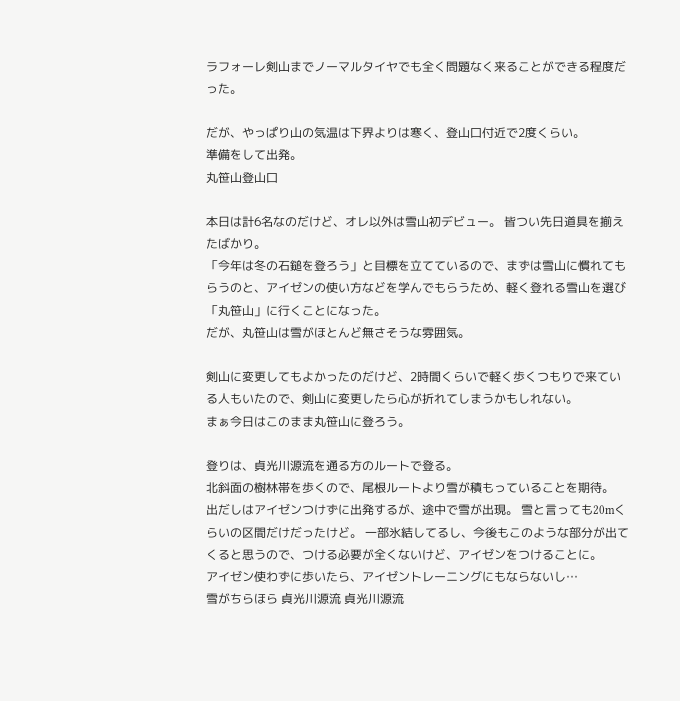ラフォーレ剣山までノーマルタイヤでも全く問題なく来ることができる程度だった。

だが、やっぱり山の気温は下界よりは寒く、登山口付近で2度くらい。
準備をして出発。
丸笹山登山口

本日は計6名なのだけど、オレ以外は雪山初デビュー。 皆つい先日道具を揃えたばかり。
「今年は冬の石鎚を登ろう」と目標を立てているので、まずは雪山に慣れてもらうのと、アイゼンの使い方などを学んでもらうため、軽く登れる雪山を選び「丸笹山」に行くことになった。
だが、丸笹山は雪がほとんど無さそうな雰囲気。

剣山に変更してもよかったのだけど、2時間くらいで軽く歩くつもりで来ている人もいたので、剣山に変更したら心が折れてしまうかもしれない。
まぁ今日はこのまま丸笹山に登ろう。

登りは、貞光川源流を通る方のルートで登る。
北斜面の樹林帯を歩くので、尾根ルートより雪が積もっていることを期待。
出だしはアイゼンつけずに出発するが、途中で雪が出現。 雪と言っても20mくらいの区間だけだったけど。 一部氷結してるし、今後もこのような部分が出てくると思うので、つける必要が全くないけど、アイゼンをつけることに。
アイゼン使わずに歩いたら、アイゼントレーニングにもならないし…
雪がちらほら 貞光川源流 貞光川源流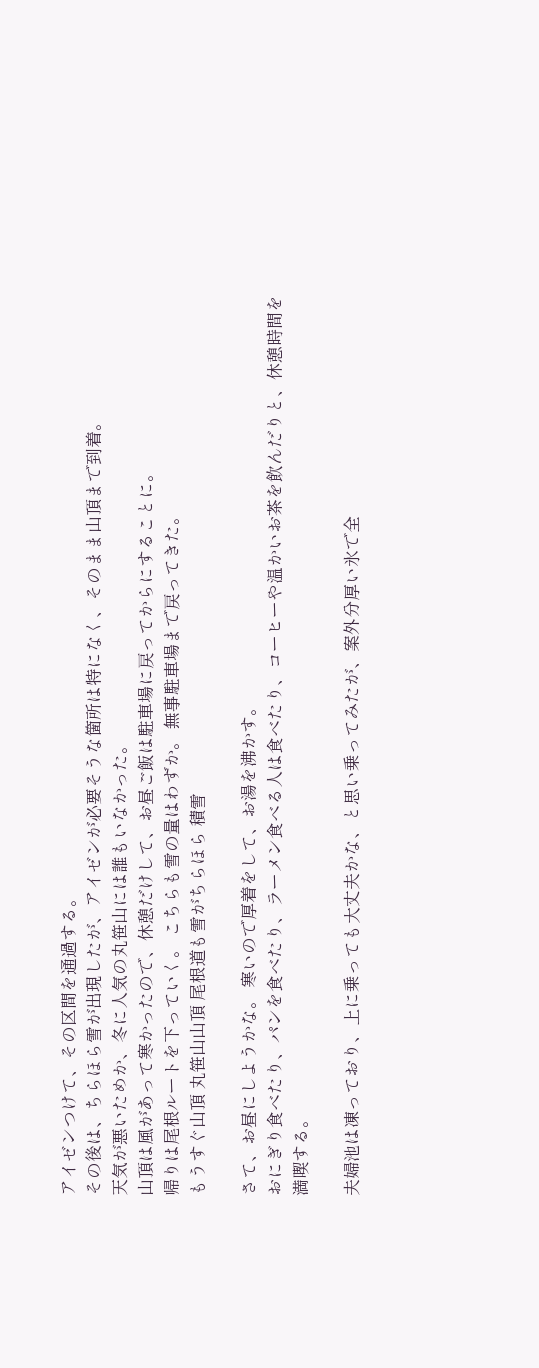アイゼンつけて、その区間を通過する。
その後は、ちらほら雪が出現したが、アイゼンが必要そうな箇所は特になく、そのまま山頂まで到着。
天気が悪いためか、冬に人気の丸笹山には誰もいなかった。
山頂は風があって寒かったので、休憩だけして、お昼ご飯は駐車場に戻ってからにすることに。
帰りは尾根ルートを下っていく。 こちらも雪の量はわずか。 無事駐車場まで戻ってきた。
もうすぐ山頂 丸笹山山頂 尾根道も雪がちらほら 積雪

さて、お昼にしようかな。 寒いので厚着をして、お湯を沸かす。
おにぎり食べたり、パンを食べたり、ラーメン食べる人は食べたり、コーヒーや温かいお茶を飲んだりと、休憩時間を満喫する。

夫婦池は凍っており、上に乗っても大丈夫かな、と思い乗ってみたが、案外分厚い氷で全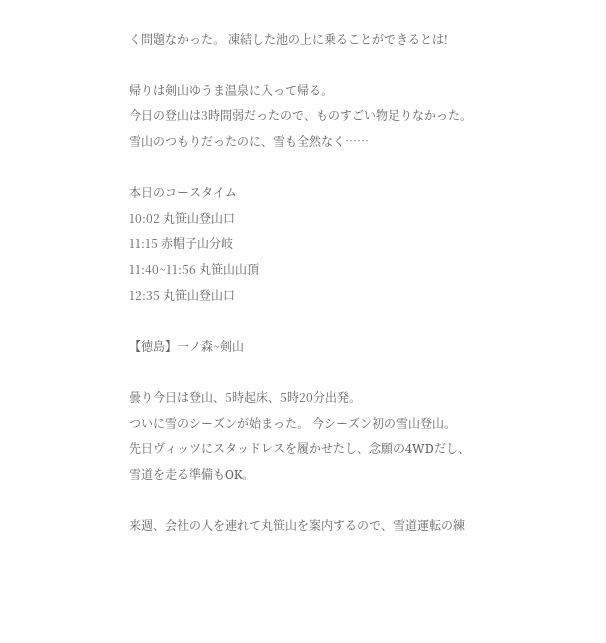く問題なかった。 凍結した池の上に乗ることができるとは!

帰りは剣山ゆうま温泉に入って帰る。
今日の登山は3時間弱だったので、ものすごい物足りなかった。 雪山のつもりだったのに、雪も全然なく……

本日のコースタイム
10:02 丸笹山登山口
11:15 赤帽子山分岐
11:40~11:56 丸笹山山頂
12:35 丸笹山登山口

【徳島】一ノ森~剣山

曇り今日は登山、5時起床、5時20分出発。
ついに雪のシーズンが始まった。 今シーズン初の雪山登山。
先日ヴィッツにスタッドレスを履かせたし、念願の4WDだし、雪道を走る準備もOK。

来週、会社の人を連れて丸笹山を案内するので、雪道運転の練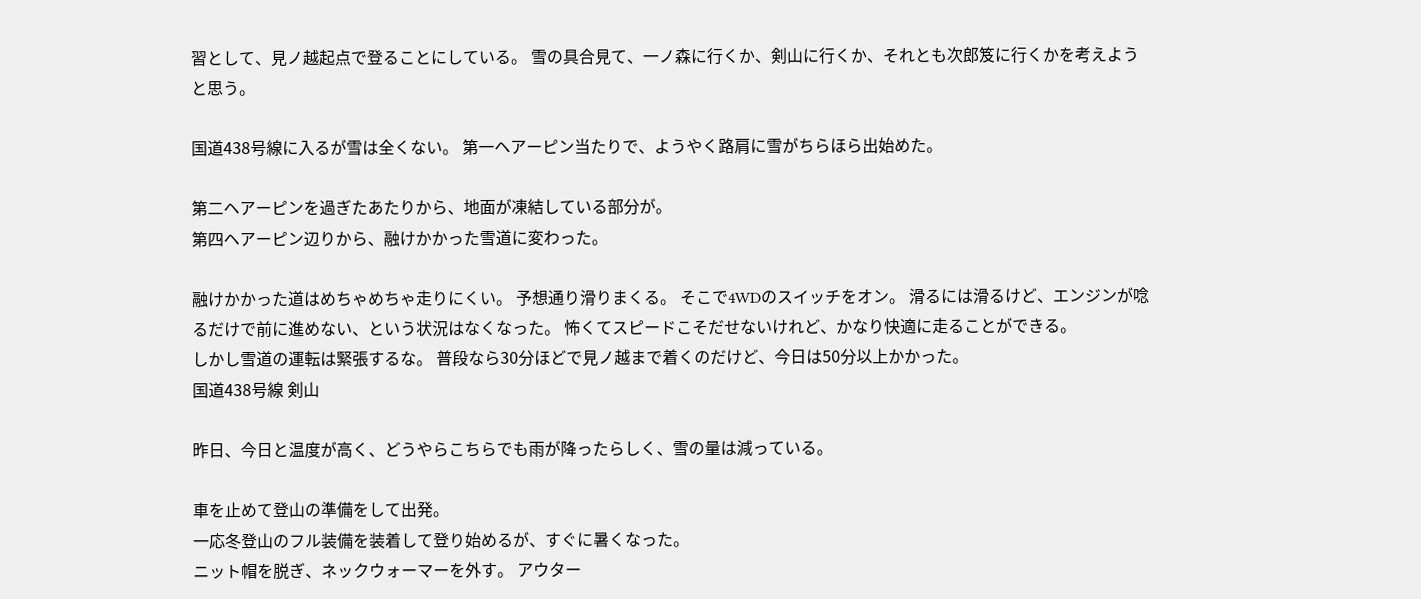習として、見ノ越起点で登ることにしている。 雪の具合見て、一ノ森に行くか、剣山に行くか、それとも次郎笈に行くかを考えようと思う。

国道438号線に入るが雪は全くない。 第一ヘアーピン当たりで、ようやく路肩に雪がちらほら出始めた。

第二ヘアーピンを過ぎたあたりから、地面が凍結している部分が。
第四ヘアーピン辺りから、融けかかった雪道に変わった。

融けかかった道はめちゃめちゃ走りにくい。 予想通り滑りまくる。 そこで4WDのスイッチをオン。 滑るには滑るけど、エンジンが唸るだけで前に進めない、という状況はなくなった。 怖くてスピードこそだせないけれど、かなり快適に走ることができる。
しかし雪道の運転は緊張するな。 普段なら30分ほどで見ノ越まで着くのだけど、今日は50分以上かかった。
国道438号線 剣山

昨日、今日と温度が高く、どうやらこちらでも雨が降ったらしく、雪の量は減っている。

車を止めて登山の準備をして出発。
一応冬登山のフル装備を装着して登り始めるが、すぐに暑くなった。
ニット帽を脱ぎ、ネックウォーマーを外す。 アウター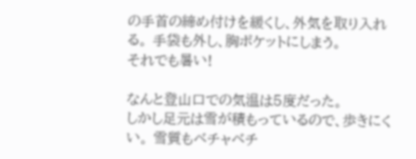の手首の締め付けを緩くし、外気を取り入れる。 手袋も外し、胸ポケットにしまう。
それでも暑い!

なんと登山口での気温は5度だった。
しかし足元は雪が積もっているので、歩きにくい。 雪質もベチャベチ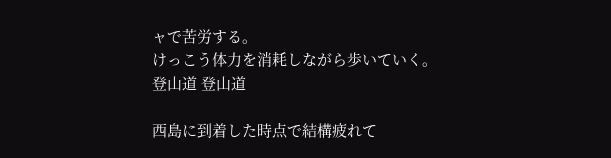ャで苦労する。
けっこう体力を消耗しながら歩いていく。
登山道 登山道

西島に到着した時点で結構疲れて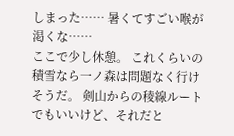しまった…… 暑くてすごい喉が渇くな……
ここで少し休憩。 これくらいの積雪なら一ノ森は問題なく行けそうだ。 剣山からの稜線ルートでもいいけど、それだと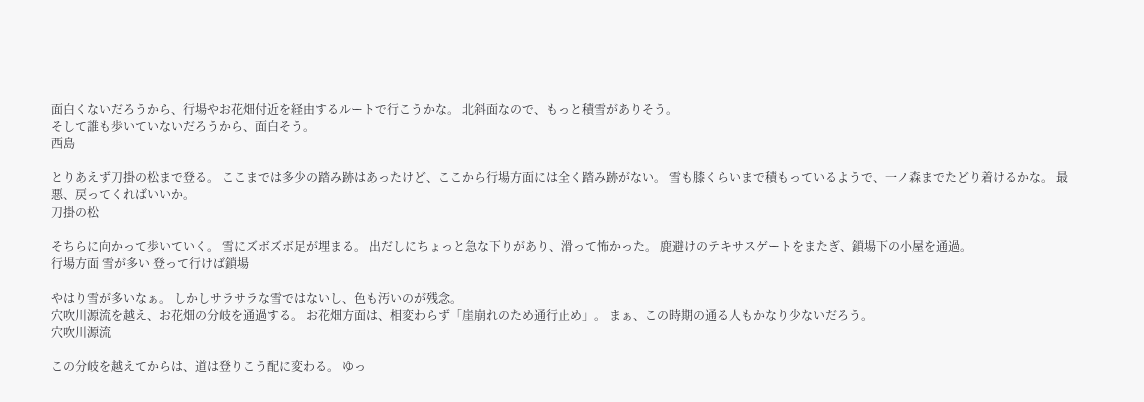面白くないだろうから、行場やお花畑付近を経由するルートで行こうかな。 北斜面なので、もっと積雪がありそう。
そして誰も歩いていないだろうから、面白そう。
西島

とりあえず刀掛の松まで登る。 ここまでは多少の踏み跡はあったけど、ここから行場方面には全く踏み跡がない。 雪も膝くらいまで積もっているようで、一ノ森までたどり着けるかな。 最悪、戻ってくればいいか。
刀掛の松

そちらに向かって歩いていく。 雪にズボズボ足が埋まる。 出だしにちょっと急な下りがあり、滑って怖かった。 鹿避けのテキサスゲートをまたぎ、鎖場下の小屋を通過。
行場方面 雪が多い 登って行けば鎖場

やはり雪が多いなぁ。 しかしサラサラな雪ではないし、色も汚いのが残念。
穴吹川源流を越え、お花畑の分岐を通過する。 お花畑方面は、相変わらず「崖崩れのため通行止め」。 まぁ、この時期の通る人もかなり少ないだろう。
穴吹川源流

この分岐を越えてからは、道は登りこう配に変わる。 ゆっ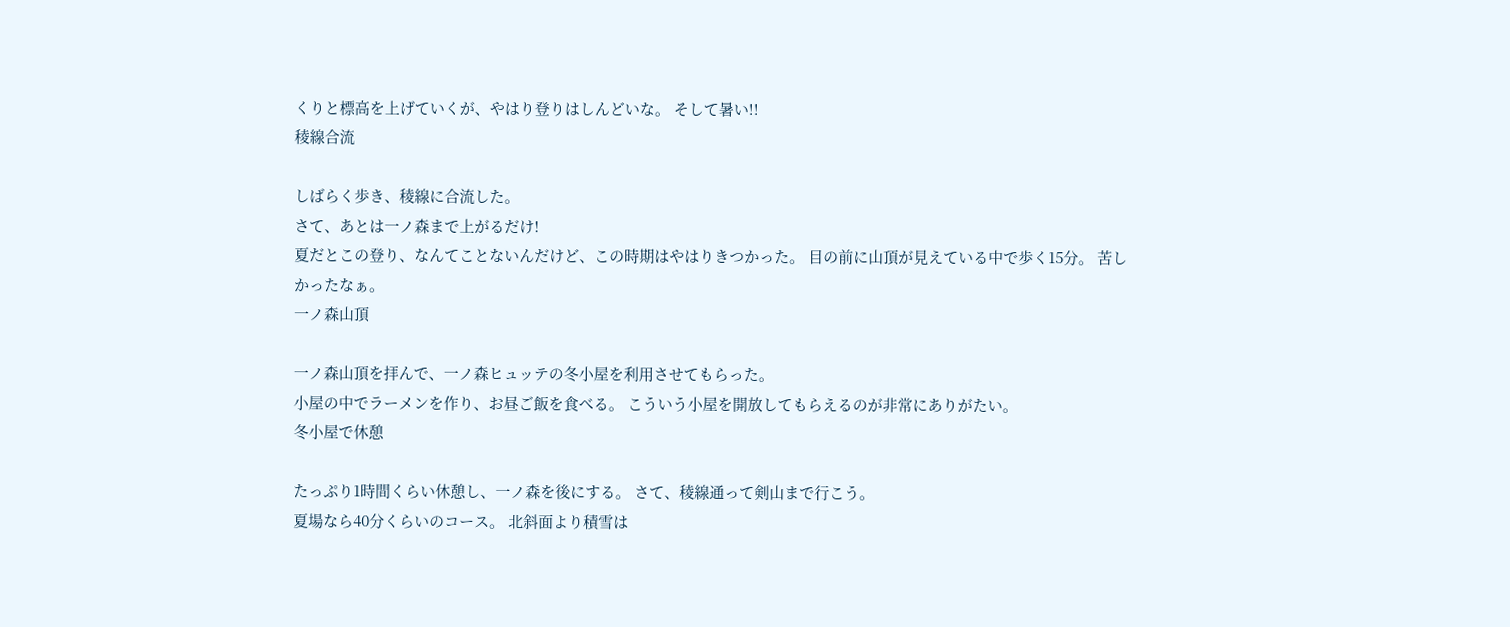くりと標高を上げていくが、やはり登りはしんどいな。 そして暑い!!
稜線合流

しばらく歩き、稜線に合流した。
さて、あとは一ノ森まで上がるだけ!
夏だとこの登り、なんてことないんだけど、この時期はやはりきつかった。 目の前に山頂が見えている中で歩く15分。 苦しかったなぁ。
一ノ森山頂

一ノ森山頂を拝んで、一ノ森ヒュッテの冬小屋を利用させてもらった。
小屋の中でラーメンを作り、お昼ご飯を食べる。 こういう小屋を開放してもらえるのが非常にありがたい。
冬小屋で休憩

たっぷり1時間くらい休憩し、一ノ森を後にする。 さて、稜線通って剣山まで行こう。
夏場なら40分くらいのコース。 北斜面より積雪は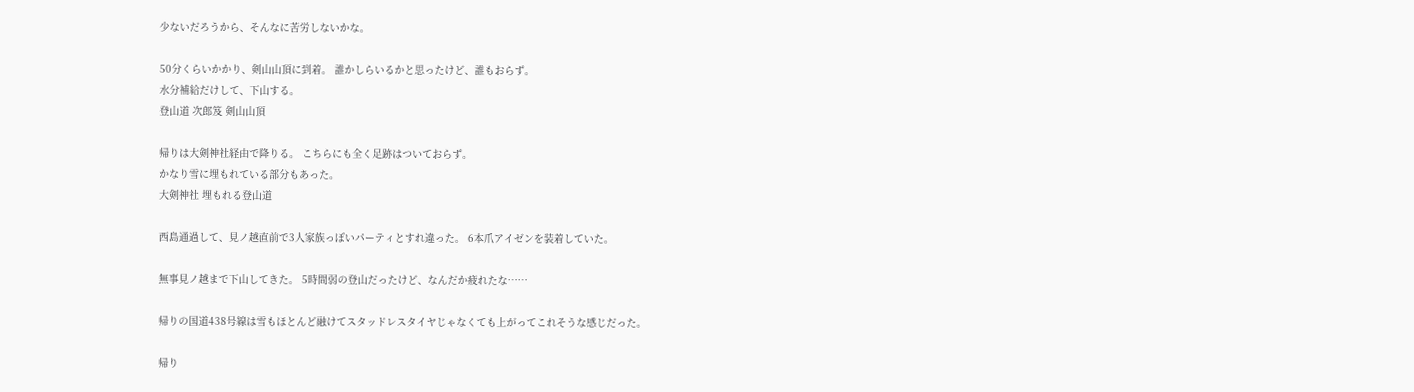少ないだろうから、そんなに苦労しないかな。

50分くらいかかり、剣山山頂に到着。 誰かしらいるかと思ったけど、誰もおらず。
水分補給だけして、下山する。
登山道 次郎笈 剣山山頂

帰りは大剣神社経由で降りる。 こちらにも全く足跡はついておらず。
かなり雪に埋もれている部分もあった。
大剣神社 埋もれる登山道

西島通過して、見ノ越直前で3人家族っぽいパーティとすれ違った。 6本爪アイゼンを装着していた。

無事見ノ越まで下山してきた。 5時間弱の登山だったけど、なんだか疲れたな……

帰りの国道438号線は雪もほとんど融けてスタッドレスタイヤじゃなくても上がってこれそうな感じだった。

帰り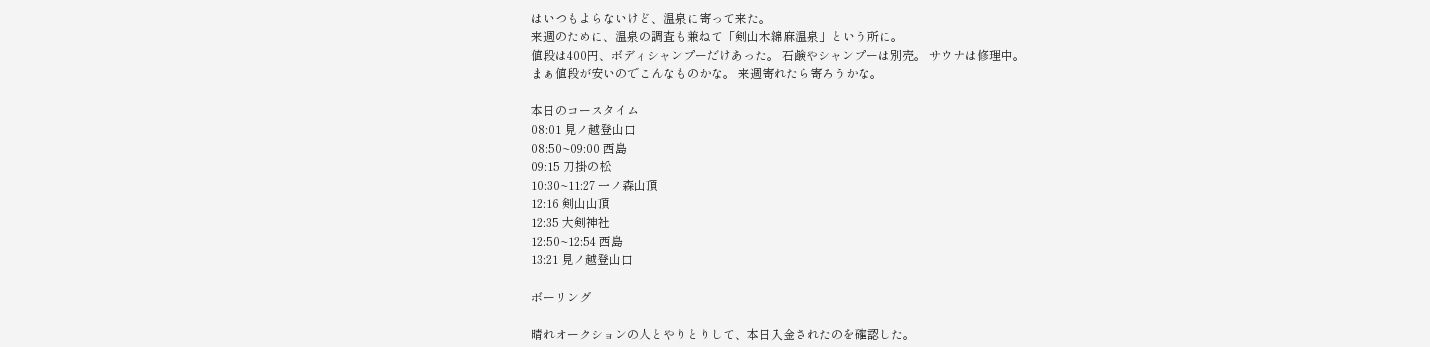はいつもよらないけど、温泉に寄って来た。
来週のために、温泉の調査も兼ねて「剣山木綿麻温泉」という所に。
値段は400円、ボディシャンプーだけあった。 石鹸やシャンプーは別売。 サウナは修理中。
まぁ値段が安いのでこんなものかな。 来週寄れたら寄ろうかな。

本日のコースタイム
08:01 見ノ越登山口
08:50~09:00 西島
09:15 刀掛の松
10:30~11:27 一ノ森山頂
12:16 剣山山頂
12:35 大剣神社
12:50~12:54 西島
13:21 見ノ越登山口

ボーリング

晴れオークションの人とやりとりして、本日入金されたのを確認した。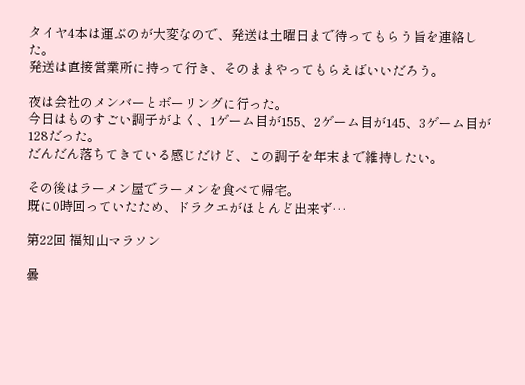タイヤ4本は運ぶのが大変なので、発送は土曜日まで待ってもらう旨を連絡した。
発送は直接営業所に持って行き、そのままやってもらえばいいだろう。

夜は会社のメンバーとボーリングに行った。
今日はものすごい調子がよく、1ゲーム目が155、2ゲーム目が145、3ゲーム目が128だった。
だんだん落ちてきている感じだけど、この調子を年末まで維持したい。

その後はラーメン屋でラーメンを食べて帰宅。
既に0時回っていたため、ドラクエがほとんど出来ず…

第22回 福知山マラソン

曇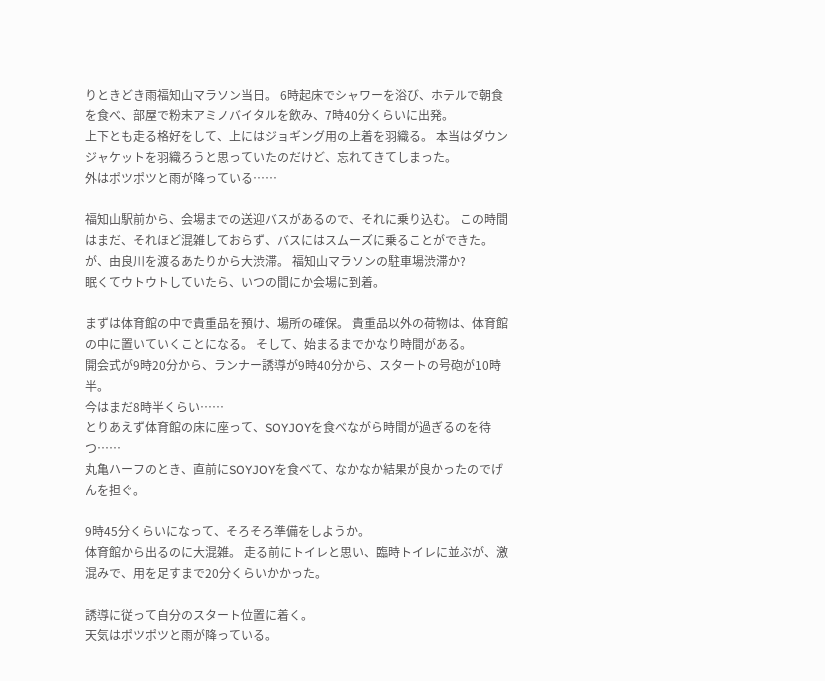りときどき雨福知山マラソン当日。 6時起床でシャワーを浴び、ホテルで朝食を食べ、部屋で粉末アミノバイタルを飲み、7時40分くらいに出発。
上下とも走る格好をして、上にはジョギング用の上着を羽織る。 本当はダウンジャケットを羽織ろうと思っていたのだけど、忘れてきてしまった。
外はポツポツと雨が降っている……

福知山駅前から、会場までの送迎バスがあるので、それに乗り込む。 この時間はまだ、それほど混雑しておらず、バスにはスムーズに乗ることができた。
が、由良川を渡るあたりから大渋滞。 福知山マラソンの駐車場渋滞か?
眠くてウトウトしていたら、いつの間にか会場に到着。

まずは体育館の中で貴重品を預け、場所の確保。 貴重品以外の荷物は、体育館の中に置いていくことになる。 そして、始まるまでかなり時間がある。
開会式が9時20分から、ランナー誘導が9時40分から、スタートの号砲が10時半。
今はまだ8時半くらい……
とりあえず体育館の床に座って、SOYJOYを食べながら時間が過ぎるのを待つ……
丸亀ハーフのとき、直前にSOYJOYを食べて、なかなか結果が良かったのでげんを担ぐ。

9時45分くらいになって、そろそろ準備をしようか。
体育館から出るのに大混雑。 走る前にトイレと思い、臨時トイレに並ぶが、激混みで、用を足すまで20分くらいかかった。

誘導に従って自分のスタート位置に着く。
天気はポツポツと雨が降っている。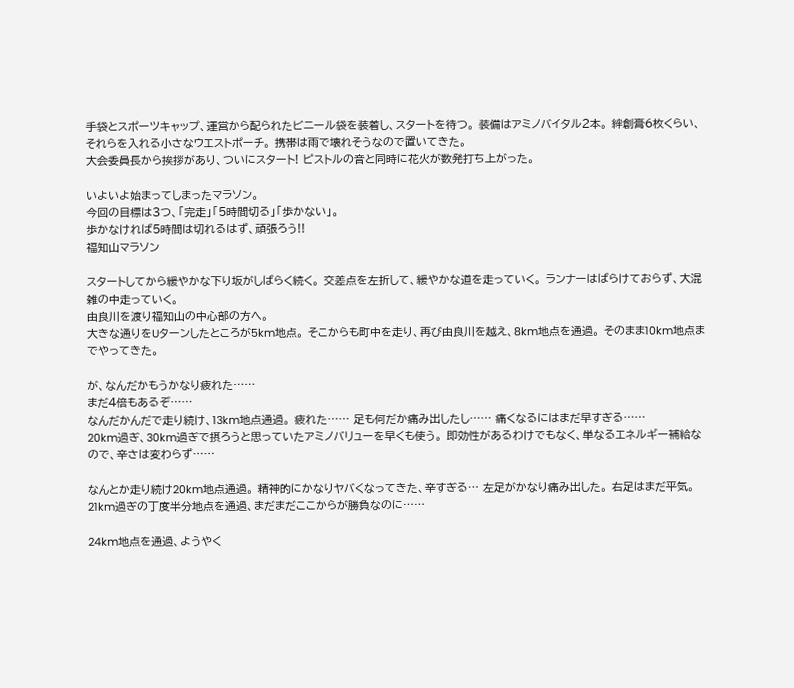手袋とスポーツキャップ、運営から配られたビニール袋を装着し、スタートを待つ。 装備はアミノバイタル2本。 絆創膏6枚くらい、それらを入れる小さなウエストポーチ。 携帯は雨で壊れそうなので置いてきた。
大会委員長から挨拶があり、ついにスタート! ピストルの音と同時に花火が数発打ち上がった。

いよいよ始まってしまったマラソン。
今回の目標は3つ、「完走」「5時間切る」「歩かない」。
歩かなければ5時間は切れるはず、頑張ろう!!
福知山マラソン

スタートしてから緩やかな下り坂がしばらく続く。 交差点を左折して、緩やかな道を走っていく。 ランナーはばらけておらず、大混雑の中走っていく。
由良川を渡り福知山の中心部の方へ。
大きな通りをUターンしたところが5km地点。 そこからも町中を走り、再び由良川を越え、8km地点を通過。 そのまま10km地点までやってきた。

が、なんだかもうかなり疲れた……
まだ4倍もあるぞ……
なんだかんだで走り続け、13km地点通過。 疲れた…… 足も何だか痛み出したし…… 痛くなるにはまだ早すぎる……
20km過ぎ、30km過ぎで摂ろうと思っていたアミノバリューを早くも使う。 即効性があるわけでもなく、単なるエネルギー補給なので、辛さは変わらず……

なんとか走り続け20km地点通過。 精神的にかなりヤバくなってきた、辛すぎる… 左足がかなり痛み出した。 右足はまだ平気。
21km過ぎの丁度半分地点を通過、まだまだここからが勝負なのに……

24km地点を通過、ようやく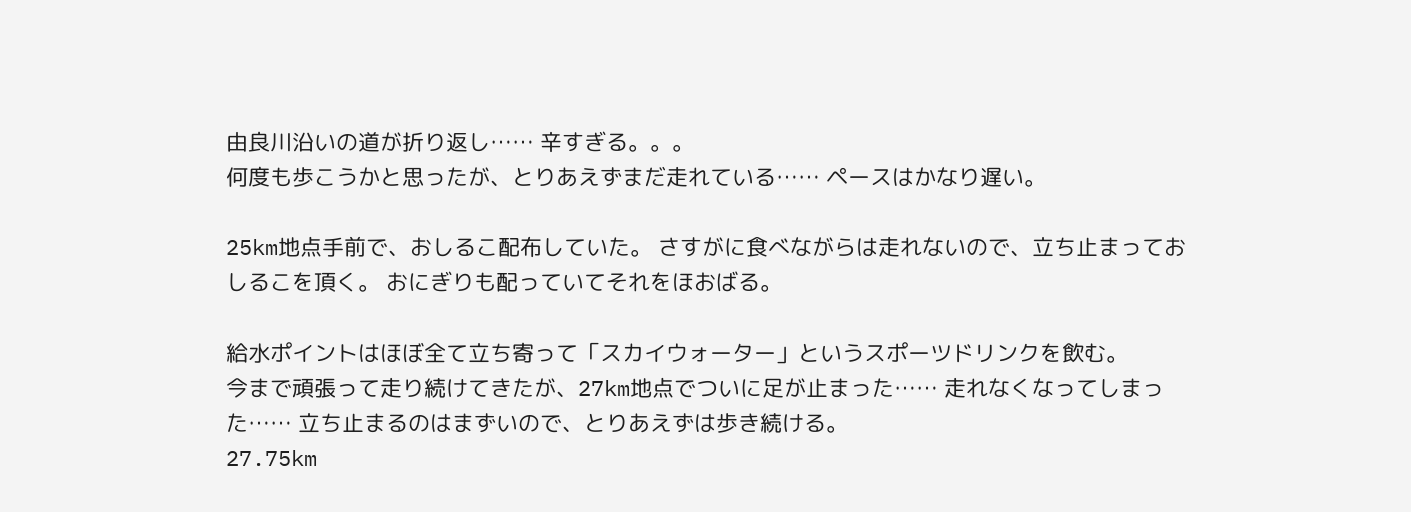由良川沿いの道が折り返し…… 辛すぎる。。。
何度も歩こうかと思ったが、とりあえずまだ走れている…… ペースはかなり遅い。

25km地点手前で、おしるこ配布していた。 さすがに食べながらは走れないので、立ち止まっておしるこを頂く。 おにぎりも配っていてそれをほおばる。

給水ポイントはほぼ全て立ち寄って「スカイウォーター」というスポーツドリンクを飲む。
今まで頑張って走り続けてきたが、27km地点でついに足が止まった…… 走れなくなってしまった…… 立ち止まるのはまずいので、とりあえずは歩き続ける。
27.75km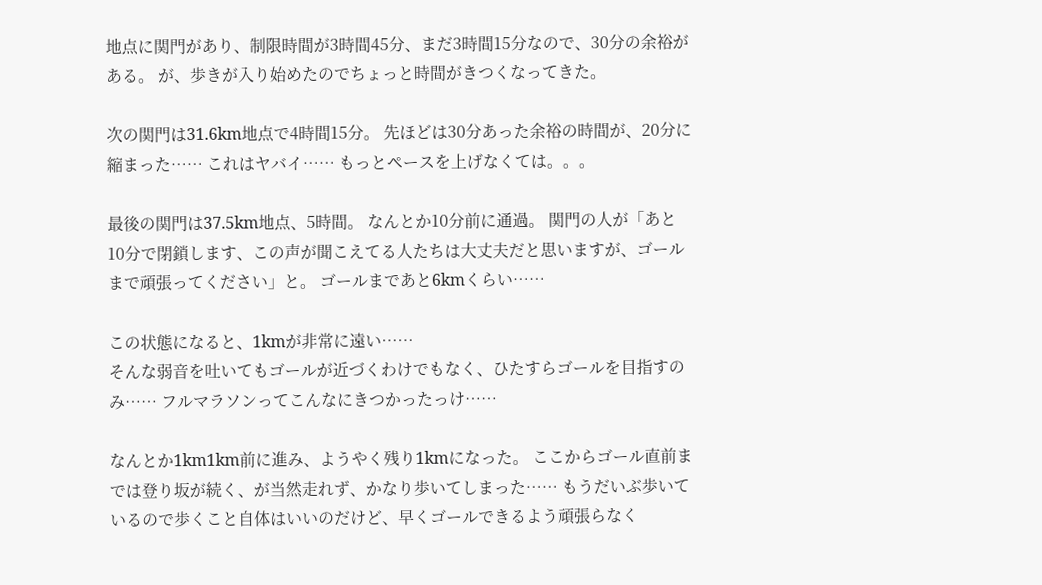地点に関門があり、制限時間が3時間45分、まだ3時間15分なので、30分の余裕がある。 が、歩きが入り始めたのでちょっと時間がきつくなってきた。

次の関門は31.6km地点で4時間15分。 先ほどは30分あった余裕の時間が、20分に縮まった…… これはヤバイ…… もっとペースを上げなくては。。。

最後の関門は37.5km地点、5時間。 なんとか10分前に通過。 関門の人が「あと10分で閉鎖します、この声が聞こえてる人たちは大丈夫だと思いますが、ゴールまで頑張ってください」と。 ゴールまであと6kmくらい……

この状態になると、1kmが非常に遠い……
そんな弱音を吐いてもゴールが近づくわけでもなく、ひたすらゴールを目指すのみ…… フルマラソンってこんなにきつかったっけ……

なんとか1km1km前に進み、ようやく残り1kmになった。 ここからゴール直前までは登り坂が続く、が当然走れず、かなり歩いてしまった…… もうだいぶ歩いているので歩くこと自体はいいのだけど、早くゴールできるよう頑張らなく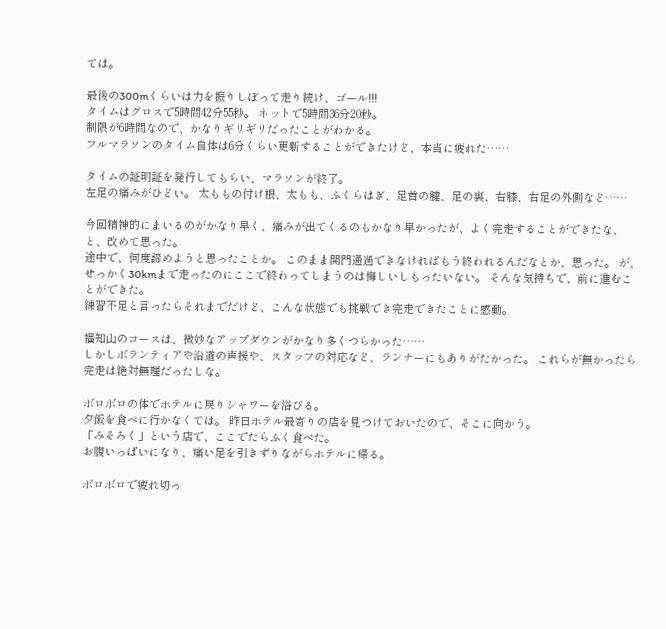ては。

最後の300mくらいは力を振りしぼって走り続け、ゴール!!!
タイムはグロスで5時間42分55秒。 ネットで5時間36分20秒。
制限が6時間なので、かなりギリギリだったことがわかる。
フルマラソンのタイム自体は6分くらい更新することができたけど、本当に疲れた……

タイムの証明証を発行してもらい、マラソンが終了。
左足の痛みがひどい。 太ももの付け根、太もも、ふくらはぎ、足首の腱、足の裏、右膝、右足の外側など……

今回精神的にまいるのがかなり早く、痛みが出てくるのもかなり早かったが、よく完走することができたな、と、改めて思った。
途中で、何度諦めようと思ったことか。 このまま関門通過できなければもう終われるんだなとか、思った。 が、せっかく30kmまで走ったのにここで終わってしまうのは悔しいしもったいない。 そんな気持ちで、前に進むことができた。
練習不足と言ったらそれまでだけど、こんな状態でも挑戦でき完走できたことに感動。

福知山のコースは、微妙なアップダウンがかなり多くつらかった……
しかしボランティアや沿道の声援や、スタッフの対応など、ランナーにもありがたかった。 これらが無かったら完走は絶対無理だったしな。

ボロボロの体でホテルに戻りシャワーを浴びる。
夕飯を食べに行かなくては。 昨日ホテル最寄りの店を見つけておいたので、そこに向かう。
「みそろく」という店で、ここでたらふく食べた。
お腹いっぱいになり、痛い足を引きずりながらホテルに帰る。

ボロボロで疲れ切っ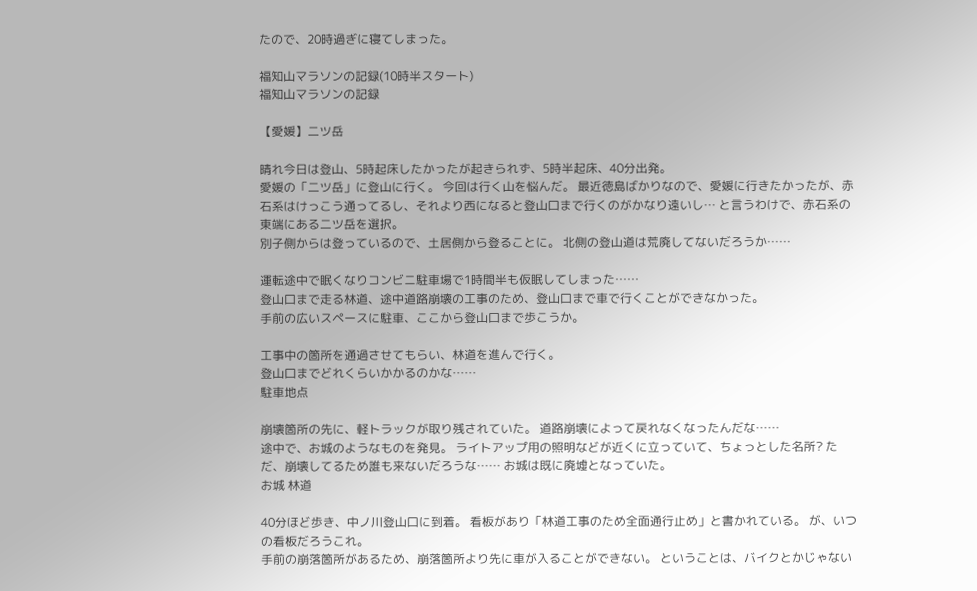たので、20時過ぎに寝てしまった。

福知山マラソンの記録(10時半スタート)
福知山マラソンの記録

【愛媛】二ツ岳

晴れ今日は登山、5時起床したかったが起きられず、5時半起床、40分出発。
愛媛の「二ツ岳」に登山に行く。 今回は行く山を悩んだ。 最近徳島ばかりなので、愛媛に行きたかったが、赤石系はけっこう通ってるし、それより西になると登山口まで行くのがかなり遠いし… と言うわけで、赤石系の東端にある二ツ岳を選択。
別子側からは登っているので、土居側から登ることに。 北側の登山道は荒廃してないだろうか……

運転途中で眠くなりコンビニ駐車場で1時間半も仮眠してしまった……
登山口まで走る林道、途中道路崩壊の工事のため、登山口まで車で行くことができなかった。
手前の広いスペースに駐車、ここから登山口まで歩こうか。

工事中の箇所を通過させてもらい、林道を進んで行く。
登山口までどれくらいかかるのかな……
駐車地点

崩壊箇所の先に、軽トラックが取り残されていた。 道路崩壊によって戻れなくなったんだな……
途中で、お城のようなものを発見。 ライトアップ用の照明などが近くに立っていて、ちょっとした名所? ただ、崩壊してるため誰も来ないだろうな…… お城は既に廃墟となっていた。
お城 林道

40分ほど歩き、中ノ川登山口に到着。 看板があり「林道工事のため全面通行止め」と書かれている。 が、いつの看板だろうこれ。
手前の崩落箇所があるため、崩落箇所より先に車が入ることができない。 ということは、バイクとかじゃない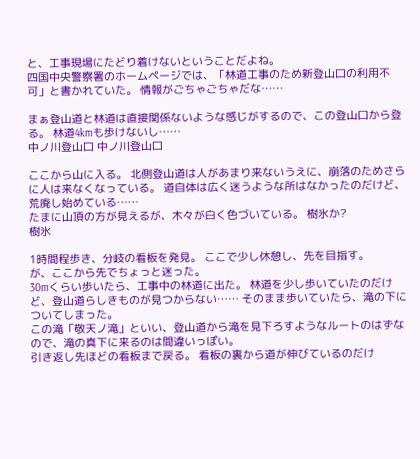と、工事現場にたどり着けないということだよね。
四国中央警察署のホームページでは、「林道工事のため新登山口の利用不可」と書かれていた。 情報がごちゃごちゃだな……

まぁ登山道と林道は直接関係ないような感じがするので、この登山口から登る。 林道4kmも歩けないし……
中ノ川登山口 中ノ川登山口

ここから山に入る。 北側登山道は人があまり来ないうえに、崩落のためさらに人は来なくなっている。 道自体は広く迷うような所はなかったのだけど、荒廃し始めている……
たまに山頂の方が見えるが、木々が白く色づいている。 樹氷か?
樹氷

1時間程歩き、分岐の看板を発見。 ここで少し休憩し、先を目指す。
が、ここから先でちょっと迷った。
30mくらい歩いたら、工事中の林道に出た。 林道を少し歩いていたのだけど、登山道らしきものが見つからない…… そのまま歩いていたら、滝の下についてしまった。
この滝「敬天ノ滝」といい、登山道から滝を見下ろすようなルートのはずなので、滝の真下に来るのは間違いっぽい。
引き返し先ほどの看板まで戻る。 看板の裏から道が伸びているのだけ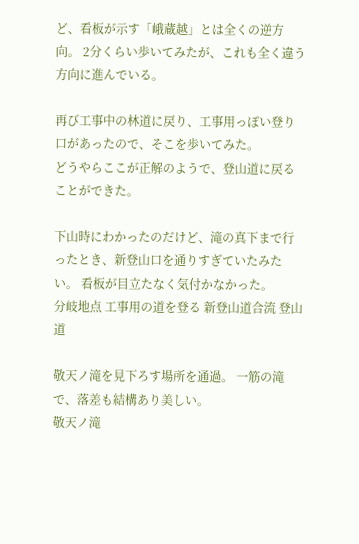ど、看板が示す「峨蔵越」とは全くの逆方向。 2分くらい歩いてみたが、これも全く違う方向に進んでいる。

再び工事中の林道に戻り、工事用っぽい登り口があったので、そこを歩いてみた。
どうやらここが正解のようで、登山道に戻ることができた。

下山時にわかったのだけど、滝の真下まで行ったとき、新登山口を通りすぎていたみたい。 看板が目立たなく気付かなかった。
分岐地点 工事用の道を登る 新登山道合流 登山道

敬天ノ滝を見下ろす場所を通過。 一筋の滝で、落差も結構あり美しい。
敬天ノ滝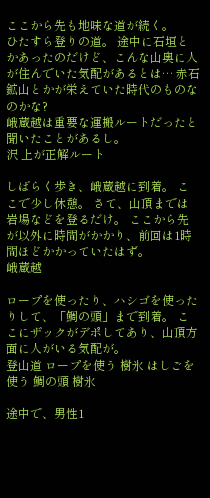ここから先も地味な道が続く。
ひたすら登りの道。 途中に石垣とかあったのだけど、こんな山奥に人が住んでいた気配があるとは… 赤石鉱山とかが栄えていた時代のものなのかな?
峨蔵越は重要な運搬ルートだったと聞いたことがあるし。
沢 上が正解ルート

しばらく歩き、峨蔵越に到着。 ここで少し休憩。 さて、山頂までは岩場などを登るだけ。 ここから先が以外に時間がかかり、前回は1時間ほどかかっていたはず。
峨蔵越

ロープを使ったり、ハシゴを使ったりして、「鯛の頭」まで到着。 ここにザックがデポしてあり、山頂方面に人がいる気配が。
登山道 ロープを使う 樹氷 はしごを使う 鯛の頭 樹氷

途中で、男性1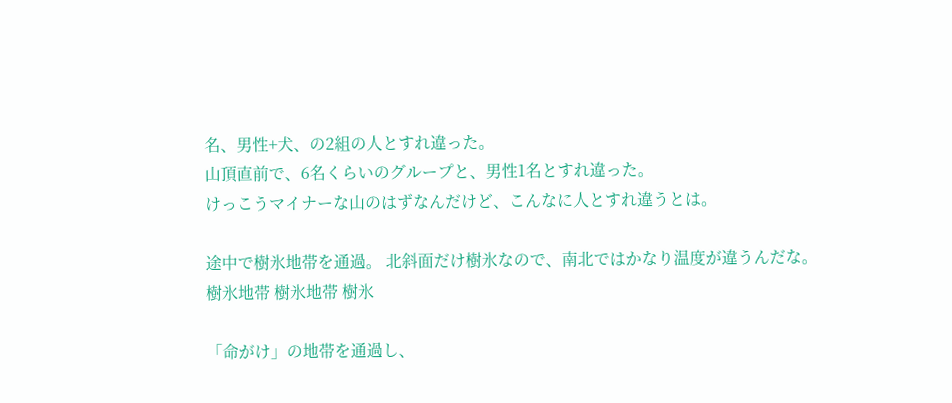名、男性+犬、の2組の人とすれ違った。
山頂直前で、6名くらいのグループと、男性1名とすれ違った。
けっこうマイナーな山のはずなんだけど、こんなに人とすれ違うとは。

途中で樹氷地帯を通過。 北斜面だけ樹氷なので、南北ではかなり温度が違うんだな。
樹氷地帯 樹氷地帯 樹氷

「命がけ」の地帯を通過し、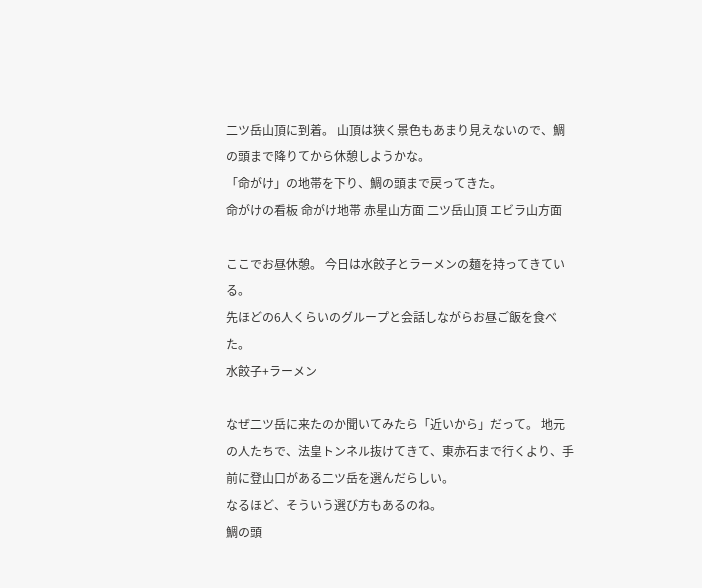二ツ岳山頂に到着。 山頂は狭く景色もあまり見えないので、鯛の頭まで降りてから休憩しようかな。
「命がけ」の地帯を下り、鯛の頭まで戻ってきた。
命がけの看板 命がけ地帯 赤星山方面 二ツ岳山頂 エビラ山方面

ここでお昼休憩。 今日は水餃子とラーメンの麺を持ってきている。
先ほどの6人くらいのグループと会話しながらお昼ご飯を食べた。
水餃子+ラーメン

なぜ二ツ岳に来たのか聞いてみたら「近いから」だって。 地元の人たちで、法皇トンネル抜けてきて、東赤石まで行くより、手前に登山口がある二ツ岳を選んだらしい。
なるほど、そういう選び方もあるのね。
鯛の頭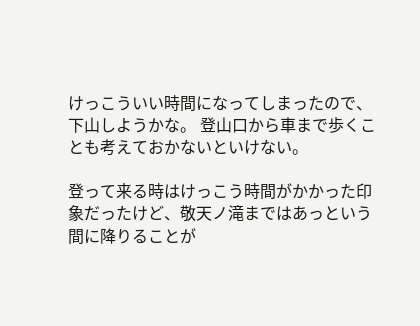けっこういい時間になってしまったので、下山しようかな。 登山口から車まで歩くことも考えておかないといけない。

登って来る時はけっこう時間がかかった印象だったけど、敬天ノ滝まではあっという間に降りることが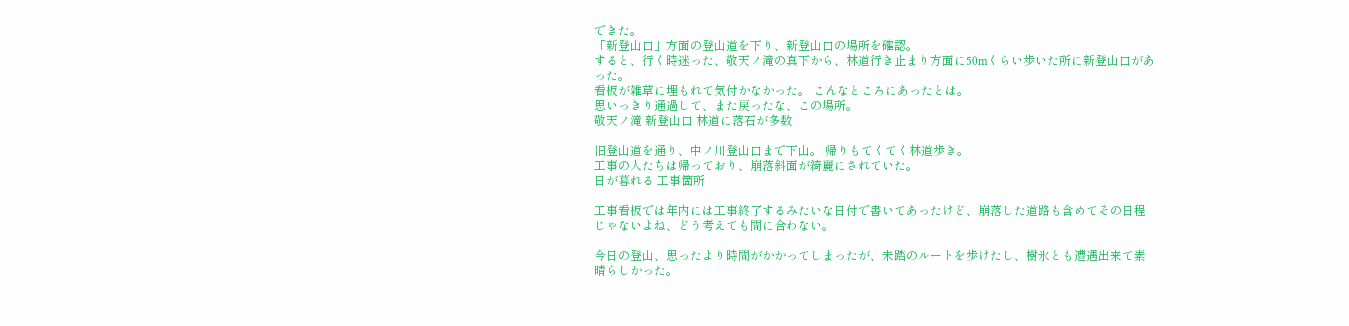できた。
「新登山口」方面の登山道を下り、新登山口の場所を確認。
すると、行く時迷った、敬天ノ滝の真下から、林道行き止まり方面に50mくらい歩いた所に新登山口があった。
看板が雑草に埋もれて気付かなかった。 こんなところにあったとは。
思いっきり通過して、また戻ったな、この場所。
敬天ノ滝 新登山口 林道に落石が多数

旧登山道を通り、中ノ川登山口まで下山。 帰りもてくてく林道歩き。
工事の人たちは帰っており、崩落斜面が綺麗にされていた。
日が暮れる 工事箇所

工事看板では年内には工事終了するみたいな日付で書いてあったけど、崩落した道路も含めてその日程じゃないよね、どう考えても間に合わない。

今日の登山、思ったより時間がかかってしまったが、未踏のルートを歩けたし、樹氷とも遭遇出来て素晴らしかった。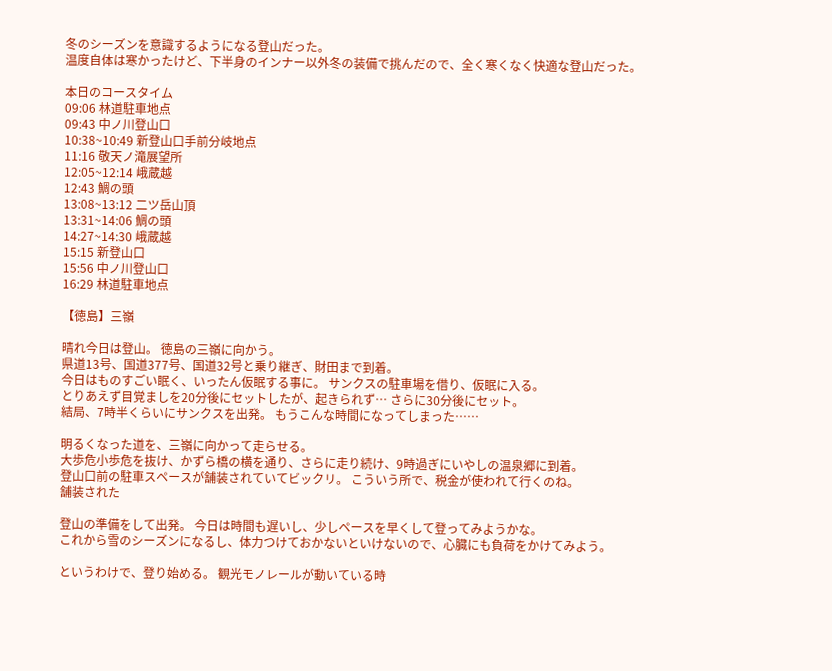冬のシーズンを意識するようになる登山だった。
温度自体は寒かったけど、下半身のインナー以外冬の装備で挑んだので、全く寒くなく快適な登山だった。

本日のコースタイム
09:06 林道駐車地点
09:43 中ノ川登山口
10:38~10:49 新登山口手前分岐地点
11:16 敬天ノ滝展望所
12:05~12:14 峨蔵越
12:43 鯛の頭
13:08~13:12 二ツ岳山頂
13:31~14:06 鯛の頭
14:27~14:30 峨蔵越
15:15 新登山口
15:56 中ノ川登山口
16:29 林道駐車地点

【徳島】三嶺

晴れ今日は登山。 徳島の三嶺に向かう。
県道13号、国道377号、国道32号と乗り継ぎ、財田まで到着。
今日はものすごい眠く、いったん仮眠する事に。 サンクスの駐車場を借り、仮眠に入る。
とりあえず目覚ましを20分後にセットしたが、起きられず… さらに30分後にセット。
結局、7時半くらいにサンクスを出発。 もうこんな時間になってしまった……

明るくなった道を、三嶺に向かって走らせる。
大歩危小歩危を抜け、かずら橋の横を通り、さらに走り続け、9時過ぎにいやしの温泉郷に到着。
登山口前の駐車スペースが舗装されていてビックリ。 こういう所で、税金が使われて行くのね。
舗装された

登山の準備をして出発。 今日は時間も遅いし、少しペースを早くして登ってみようかな。
これから雪のシーズンになるし、体力つけておかないといけないので、心臓にも負荷をかけてみよう。

というわけで、登り始める。 観光モノレールが動いている時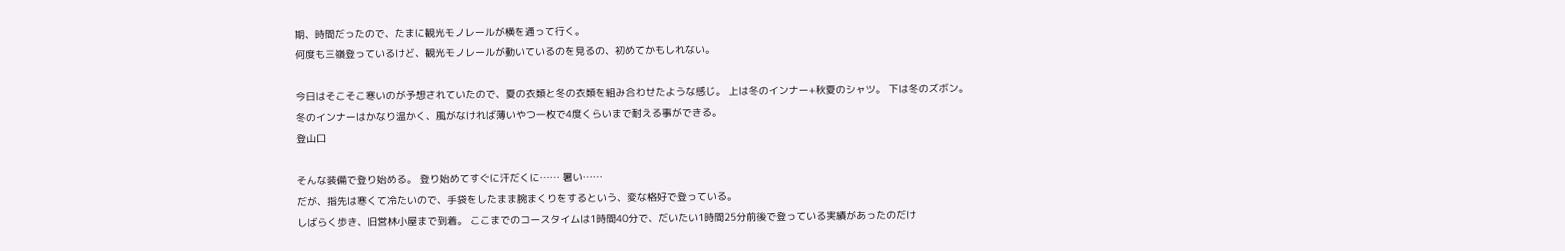期、時間だったので、たまに観光モノレールが横を通って行く。
何度も三嶺登っているけど、観光モノレールが動いているのを見るの、初めてかもしれない。

今日はそこそこ寒いのが予想されていたので、夏の衣類と冬の衣類を組み合わせたような感じ。 上は冬のインナー+秋夏のシャツ。 下は冬のズボン。
冬のインナーはかなり温かく、風がなければ薄いやつ一枚で4度くらいまで耐える事ができる。
登山口

そんな装備で登り始める。 登り始めてすぐに汗だくに…… 暑い……
だが、指先は寒くて冷たいので、手袋をしたまま腕まくりをするという、変な格好で登っている。
しばらく歩き、旧営林小屋まで到着。 ここまでのコースタイムは1時間40分で、だいたい1時間25分前後で登っている実績があったのだけ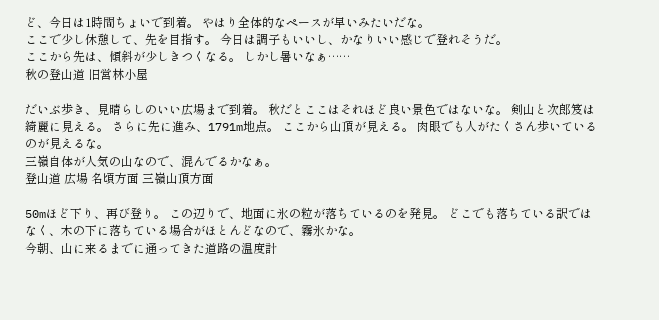ど、今日は1時間ちょいで到着。 やはり全体的なペースが早いみたいだな。
ここで少し休憩して、先を目指す。 今日は調子もいいし、かなりいい感じで登れそうだ。
ここから先は、傾斜が少しきつくなる。 しかし暑いなぁ……
秋の登山道 旧営林小屋

だいぶ歩き、見晴らしのいい広場まで到着。 秋だとここはそれほど良い景色ではないな。 剣山と次郎笈は綺麗に見える。 さらに先に進み、1791m地点。 ここから山頂が見える。 肉眼でも人がたくさん歩いているのが見えるな。
三嶺自体が人気の山なので、混んでるかなぁ。
登山道 広場 名頃方面 三嶺山頂方面

50mほど下り、再び登り。 この辺りで、地面に氷の粒が落ちているのを発見。 どこでも落ちている訳ではなく、木の下に落ちている場合がほとんどなので、霧氷かな。
今朝、山に来るまでに通ってきた道路の温度計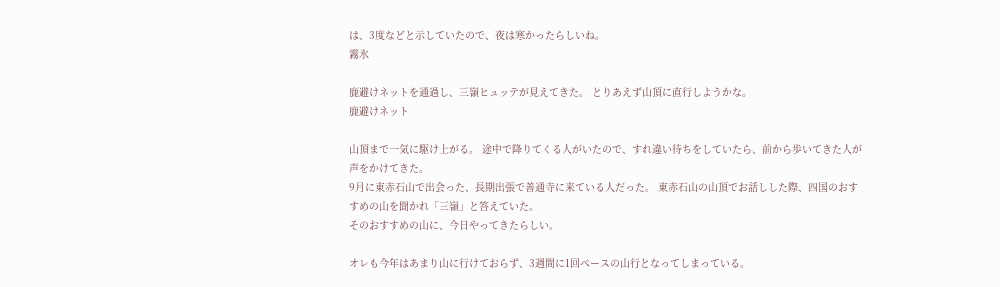は、3度などと示していたので、夜は寒かったらしいね。
霧氷

鹿避けネットを通過し、三嶺ヒュッテが見えてきた。 とりあえず山頂に直行しようかな。
鹿避けネット

山頂まで一気に駆け上がる。 途中で降りてくる人がいたので、すれ違い待ちをしていたら、前から歩いてきた人が声をかけてきた。
9月に東赤石山で出会った、長期出張で善通寺に来ている人だった。 東赤石山の山頂でお話しした際、四国のおすすめの山を聞かれ「三嶺」と答えていた。
そのおすすめの山に、今日やってきたらしい。

オレも今年はあまり山に行けておらず、3週間に1回ペースの山行となってしまっている。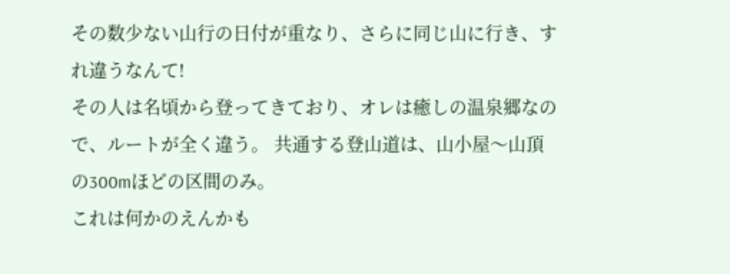その数少ない山行の日付が重なり、さらに同じ山に行き、すれ違うなんて!
その人は名頃から登ってきており、オレは癒しの温泉郷なので、ルートが全く違う。 共通する登山道は、山小屋〜山頂の300mほどの区間のみ。
これは何かのえんかも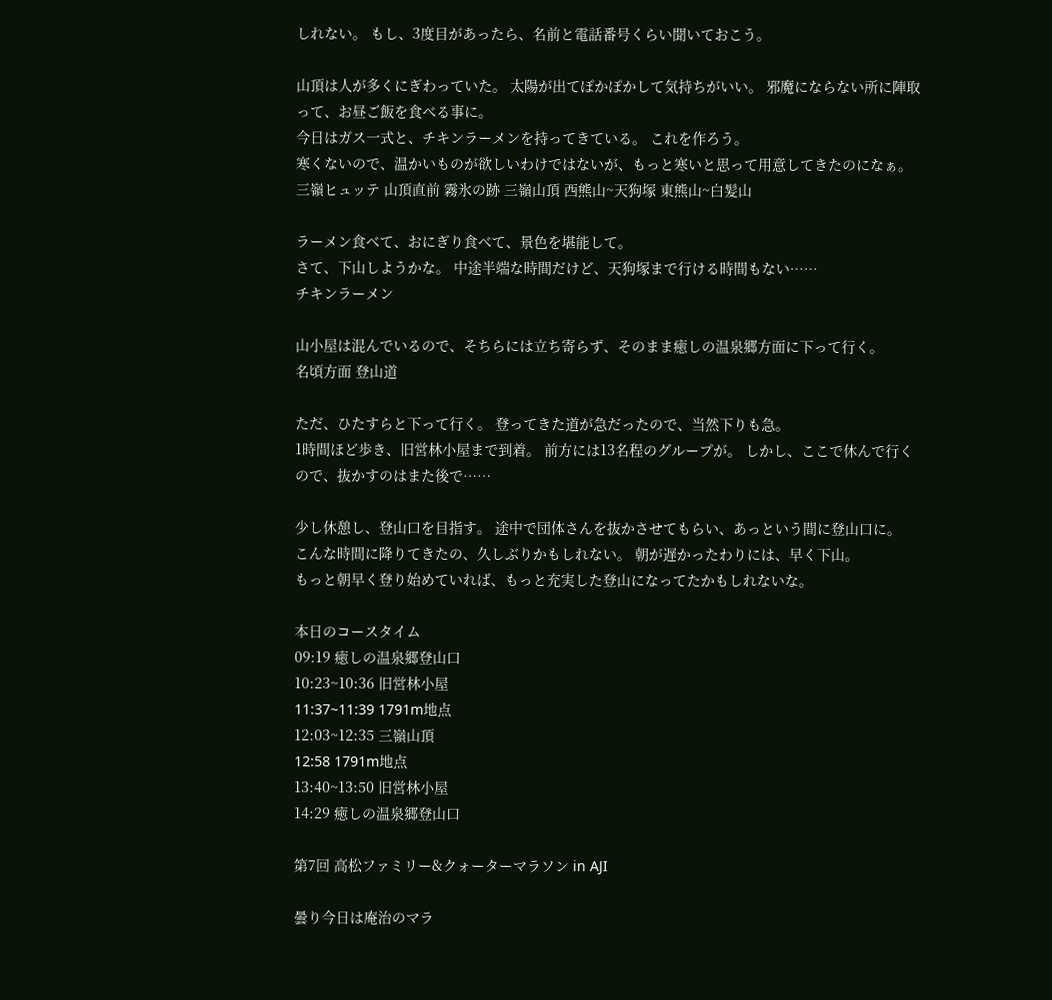しれない。 もし、3度目があったら、名前と電話番号くらい聞いておこう。

山頂は人が多くにぎわっていた。 太陽が出てぽかぽかして気持ちがいい。 邪魔にならない所に陣取って、お昼ご飯を食べる事に。
今日はガス一式と、チキンラーメンを持ってきている。 これを作ろう。
寒くないので、温かいものが欲しいわけではないが、もっと寒いと思って用意してきたのになぁ。
三嶺ヒュッテ 山頂直前 霧氷の跡 三嶺山頂 西熊山~天狗塚 東熊山~白髪山

ラーメン食べて、おにぎり食べて、景色を堪能して。
さて、下山しようかな。 中途半端な時間だけど、天狗塚まで行ける時間もない……
チキンラーメン

山小屋は混んでいるので、そちらには立ち寄らず、そのまま癒しの温泉郷方面に下って行く。
名頃方面 登山道

ただ、ひたすらと下って行く。 登ってきた道が急だったので、当然下りも急。
1時間ほど歩き、旧営林小屋まで到着。 前方には13名程のグループが。 しかし、ここで休んで行くので、抜かすのはまた後で……

少し休憩し、登山口を目指す。 途中で団体さんを抜かさせてもらい、あっという間に登山口に。
こんな時間に降りてきたの、久しぶりかもしれない。 朝が遅かったわりには、早く下山。
もっと朝早く登り始めていれば、もっと充実した登山になってたかもしれないな。

本日のコースタイム
09:19 癒しの温泉郷登山口
10:23~10:36 旧営林小屋
11:37~11:39 1791m地点
12:03~12:35 三嶺山頂
12:58 1791m地点
13:40~13:50 旧営林小屋
14:29 癒しの温泉郷登山口

第7回 高松ファミリー&クォーターマラソン in AJI

曇り今日は庵治のマラ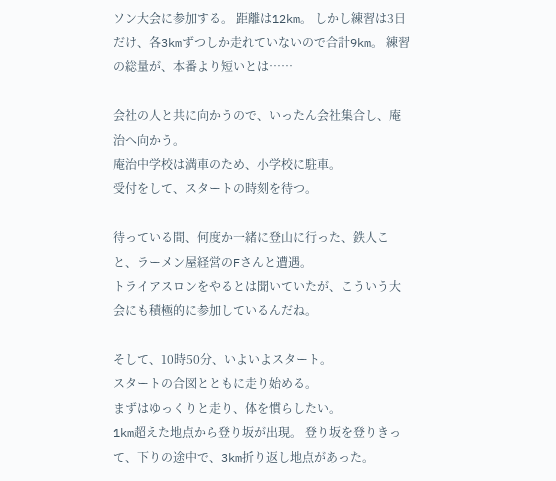ソン大会に参加する。 距離は12km。 しかし練習は3日だけ、各3kmずつしか走れていないので合計9km。 練習の総量が、本番より短いとは……

会社の人と共に向かうので、いったん会社集合し、庵治へ向かう。
庵治中学校は満車のため、小学校に駐車。
受付をして、スタートの時刻を待つ。

待っている間、何度か一緒に登山に行った、鉄人こと、ラーメン屋経営のFさんと遭遇。
トライアスロンをやるとは聞いていたが、こういう大会にも積極的に参加しているんだね。

そして、10時50分、いよいよスタート。
スタートの合図とともに走り始める。
まずはゆっくりと走り、体を慣らしたい。
1km超えた地点から登り坂が出現。 登り坂を登りきって、下りの途中で、3km折り返し地点があった。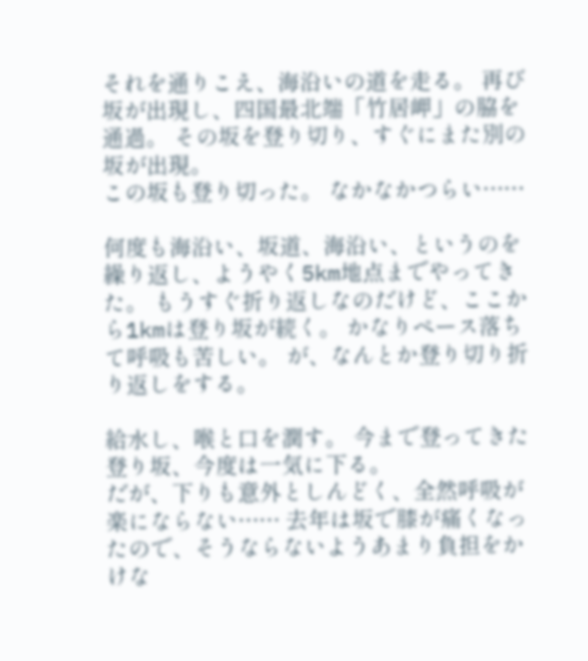それを通りこえ、海沿いの道を走る。 再び坂が出現し、四国最北端「竹居岬」の脇を通過。 その坂を登り切り、すぐにまた別の坂が出現。
この坂も登り切った。 なかなかつらい……

何度も海沿い、坂道、海沿い、というのを繰り返し、ようやく5km地点までやってきた。 もうすぐ折り返しなのだけど、ここから1kmは登り坂が続く。 かなりペース落ちて呼吸も苦しい。 が、なんとか登り切り折り返しをする。

給水し、喉と口を潤す。 今まで登ってきた登り坂、今度は一気に下る。
だが、下りも意外としんどく、全然呼吸が楽にならない…… 去年は坂で膝が痛くなったので、そうならないようあまり負担をかけな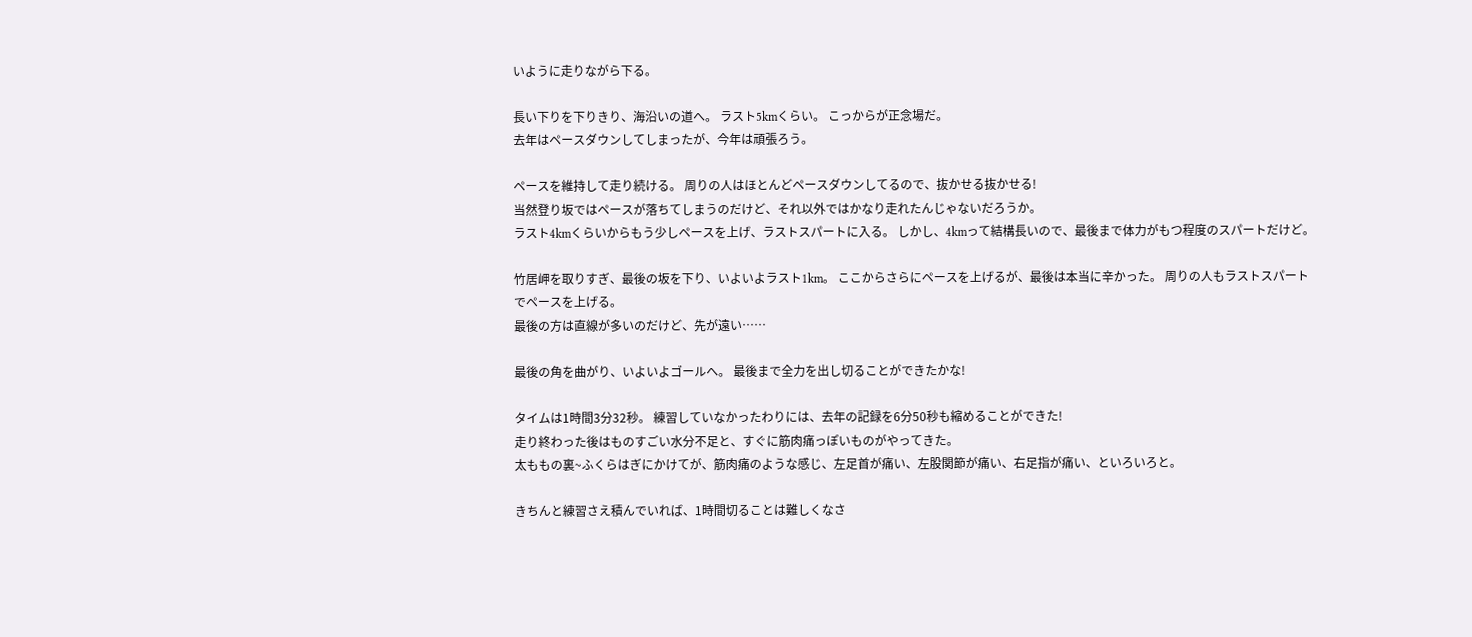いように走りながら下る。

長い下りを下りきり、海沿いの道へ。 ラスト5kmくらい。 こっからが正念場だ。
去年はペースダウンしてしまったが、今年は頑張ろう。

ペースを維持して走り続ける。 周りの人はほとんどペースダウンしてるので、抜かせる抜かせる!
当然登り坂ではペースが落ちてしまうのだけど、それ以外ではかなり走れたんじゃないだろうか。
ラスト4kmくらいからもう少しペースを上げ、ラストスパートに入る。 しかし、4kmって結構長いので、最後まで体力がもつ程度のスパートだけど。

竹居岬を取りすぎ、最後の坂を下り、いよいよラスト1km。 ここからさらにペースを上げるが、最後は本当に辛かった。 周りの人もラストスパートでペースを上げる。
最後の方は直線が多いのだけど、先が遠い……

最後の角を曲がり、いよいよゴールへ。 最後まで全力を出し切ることができたかな!

タイムは1時間3分32秒。 練習していなかったわりには、去年の記録を6分50秒も縮めることができた!
走り終わった後はものすごい水分不足と、すぐに筋肉痛っぽいものがやってきた。
太ももの裏~ふくらはぎにかけてが、筋肉痛のような感じ、左足首が痛い、左股関節が痛い、右足指が痛い、といろいろと。

きちんと練習さえ積んでいれば、1時間切ることは難しくなさ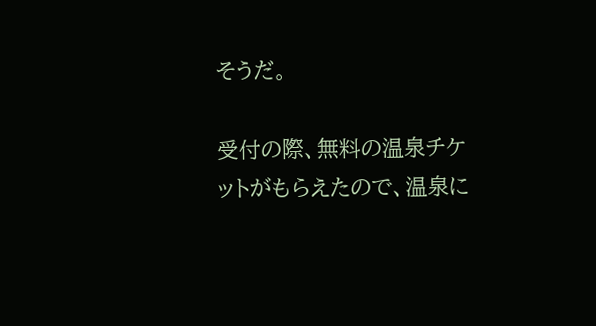そうだ。

受付の際、無料の温泉チケットがもらえたので、温泉に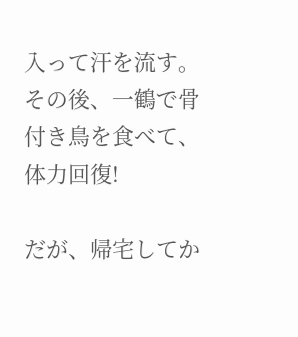入って汗を流す。
その後、一鶴で骨付き鳥を食べて、体力回復!

だが、帰宅してか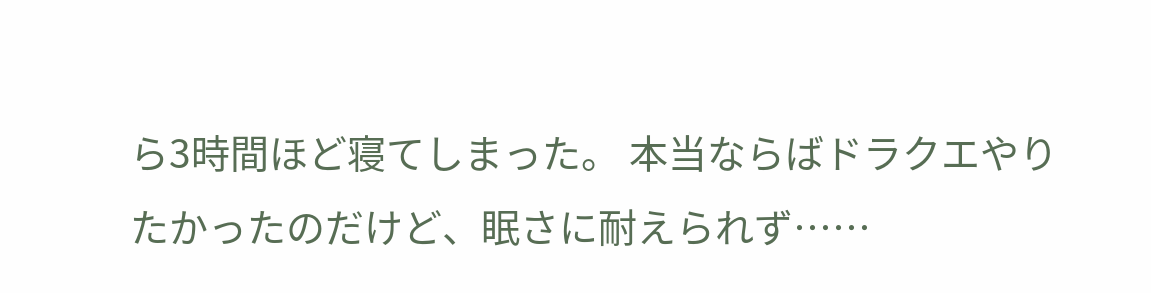ら3時間ほど寝てしまった。 本当ならばドラクエやりたかったのだけど、眠さに耐えられず……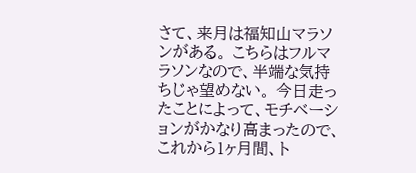さて、来月は福知山マラソンがある。 こちらはフルマラソンなので、半端な気持ちじゃ望めない。 今日走ったことによって、モチベーションがかなり高まったので、これから1ヶ月間、ト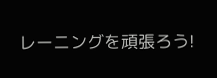レーニングを頑張ろう!